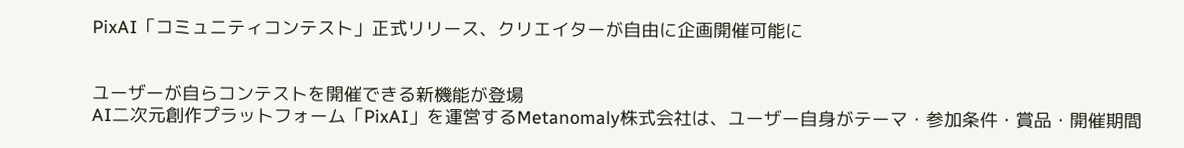PixAI「コミュニティコンテスト」正式リリース、クリエイターが自由に企画開催可能に


ユーザーが自らコンテストを開催できる新機能が登場
AI二次元創作プラットフォーム「PixAI」を運営するMetanomaly株式会社は、ユーザー自身がテーマ・参加条件・賞品・開催期間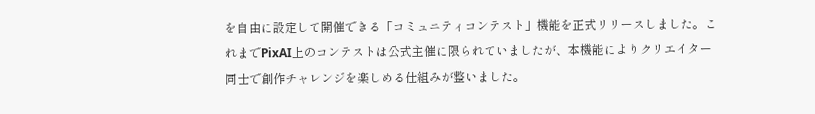を自由に設定して開催できる「コミュニティコンテスト」機能を正式リリースしました。これまでPixAI上のコンテストは公式主催に限られていましたが、本機能によりクリエイター同士で創作チャレンジを楽しめる仕組みが整いました。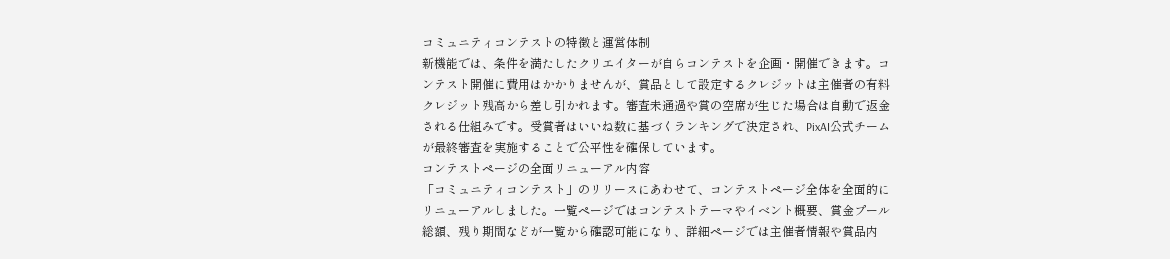コミュニティコンテストの特徴と運営体制
新機能では、条件を満たしたクリエイターが自らコンテストを企画・開催できます。コンテスト開催に費用はかかりませんが、賞品として設定するクレジットは主催者の有料クレジット残高から差し引かれます。審査未通過や賞の空席が生じた場合は自動で返金される仕組みです。受賞者はいいね数に基づくランキングで決定され、PixAI公式チームが最終審査を実施することで公平性を確保しています。
コンテストページの全面リニューアル内容
「コミュニティコンテスト」のリリースにあわせて、コンテストページ全体を全面的にリニューアルしました。一覧ページではコンテストテーマやイベント概要、賞金プール総額、残り期間などが一覧から確認可能になり、詳細ページでは主催者情報や賞品内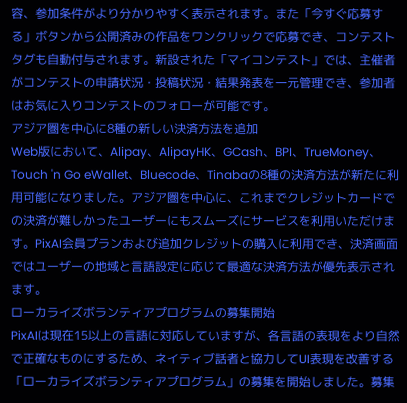容、参加条件がより分かりやすく表示されます。また「今すぐ応募する」ボタンから公開済みの作品をワンクリックで応募でき、コンテストタグも自動付与されます。新設された「マイコンテスト」では、主催者がコンテストの申請状況・投稿状況・結果発表を一元管理でき、参加者はお気に入りコンテストのフォローが可能です。
アジア圏を中心に8種の新しい決済方法を追加
Web版において、Alipay、AlipayHK、GCash、BPI、TrueMoney、Touch 'n Go eWallet、Bluecode、Tinabaの8種の決済方法が新たに利用可能になりました。アジア圏を中心に、これまでクレジットカードでの決済が難しかったユーザーにもスムーズにサービスを利用いただけます。PixAI会員プランおよび追加クレジットの購入に利用でき、決済画面ではユーザーの地域と言語設定に応じて最適な決済方法が優先表示されます。
ローカライズボランティアプログラムの募集開始
PixAIは現在15以上の言語に対応していますが、各言語の表現をより自然で正確なものにするため、ネイティブ話者と協力してUI表現を改善する「ローカライズボランティアプログラム」の募集を開始しました。募集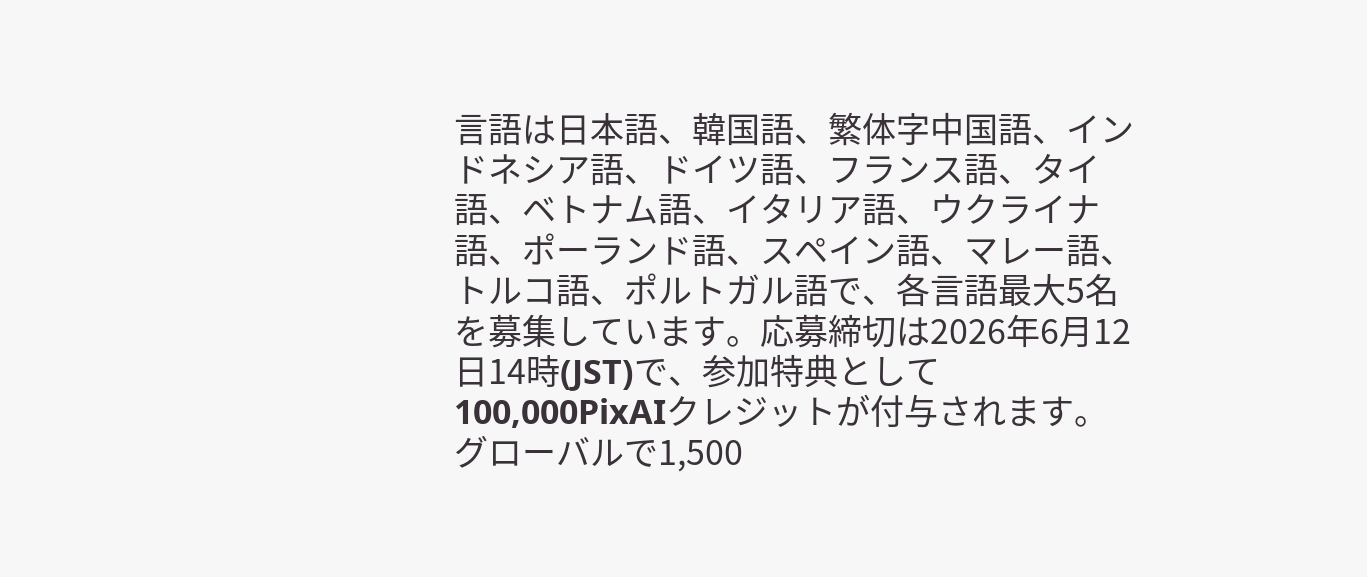言語は日本語、韓国語、繁体字中国語、インドネシア語、ドイツ語、フランス語、タイ語、ベトナム語、イタリア語、ウクライナ語、ポーランド語、スペイン語、マレー語、トルコ語、ポルトガル語で、各言語最大5名を募集しています。応募締切は2026年6月12日14時(JST)で、参加特典として100,000PixAIクレジットが付与されます。
グローバルで1,500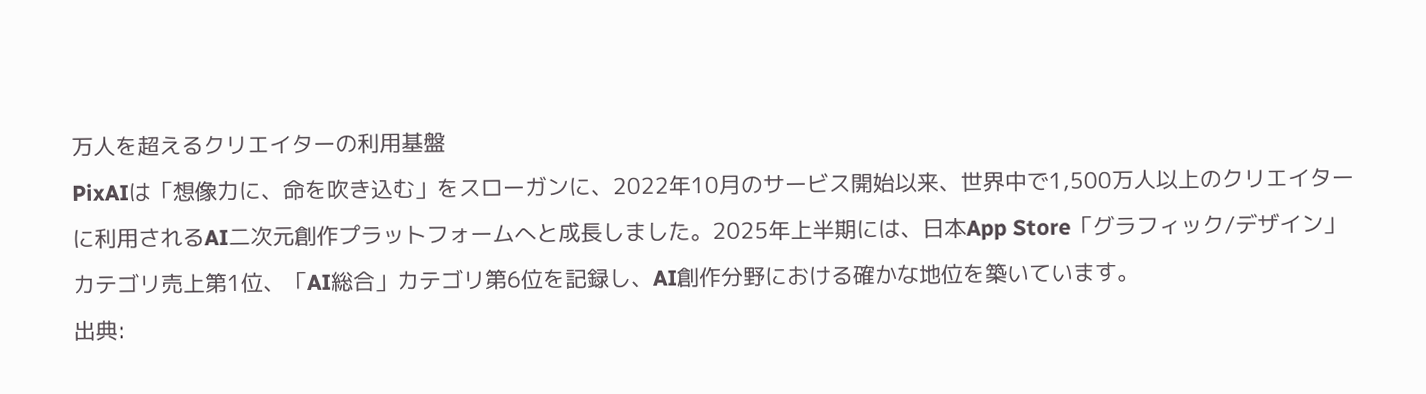万人を超えるクリエイターの利用基盤
PixAIは「想像力に、命を吹き込む」をスローガンに、2022年10月のサービス開始以来、世界中で1,500万人以上のクリエイターに利用されるAI二次元創作プラットフォームへと成長しました。2025年上半期には、日本App Store「グラフィック/デザイン」カテゴリ売上第1位、「AI総合」カテゴリ第6位を記録し、AI創作分野における確かな地位を築いています。
出典: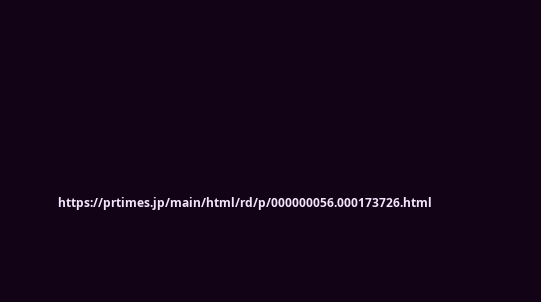https://prtimes.jp/main/html/rd/p/000000056.000173726.html